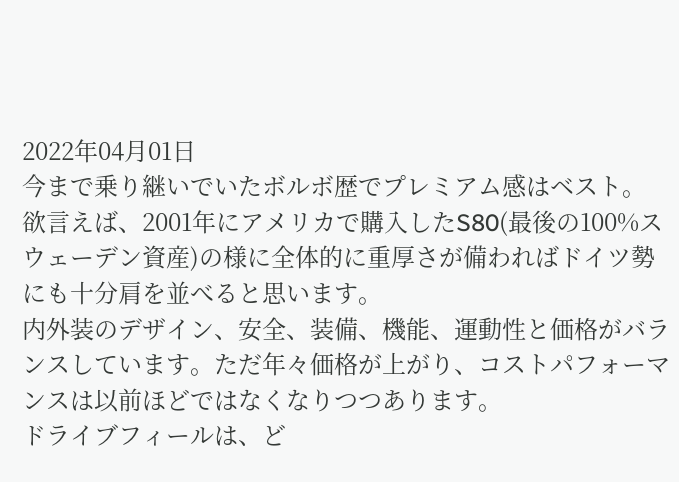2022年04月01日
今まで乗り継いでいたボルボ歴でプレミアム感はベスト。
欲言えば、2001年にアメリカで購入したS80(最後の100%スウェーデン資産)の様に全体的に重厚さが備わればドイツ勢にも十分肩を並べると思います。
内外装のデザイン、安全、装備、機能、運動性と価格がバランスしています。ただ年々価格が上がり、コストパフォーマンスは以前ほどではなくなりつつあります。
ドライブフィールは、ど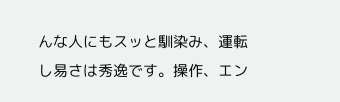んな人にもスッと馴染み、運転し易さは秀逸です。操作、エン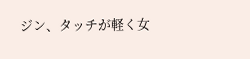ジン、タッチが軽く女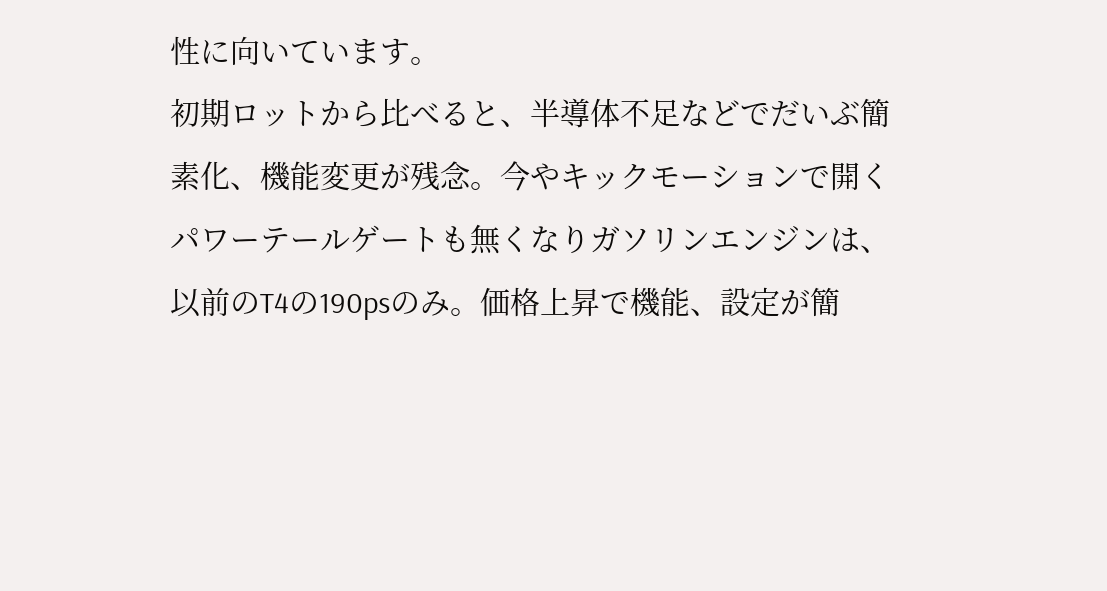性に向いています。
初期ロットから比べると、半導体不足などでだいぶ簡素化、機能変更が残念。今やキックモーションで開くパワーテールゲートも無くなりガソリンエンジンは、以前のT4の190psのみ。価格上昇で機能、設定が簡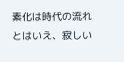素化は時代の流れとはいえ、寂しい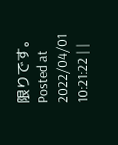限りです。
Posted at 2022/04/01 10:21:22 | |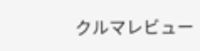クルマレビュー